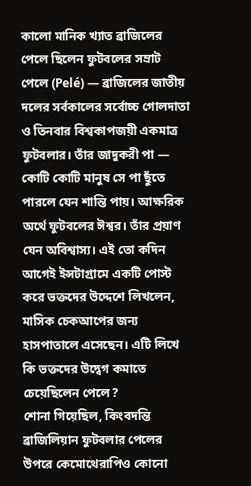কালো মানিক খ্যাত ব্রাজিলের পেলে ছিলেন ফুটবলের সম্রাট
পেলে (Pelé) — ব্রাজিলের জাতীয় দলের সর্বকালের সর্বোচ্চ গোলদাতা ও তিনবার বিশ্বকাপজয়ী একমাত্র ফুটবলার। তাঁর জাদুকরী পা — কোটি কোটি মানুষ সে পা ছুঁতে পারলে যেন শান্তি পায়। আক্ষরিক অর্থে ফুটবলের ঈশ্বর। তাঁর প্রয়াণ যেন অবিশ্বাস্য। এই তো কদিন আগেই ইন্সটাগ্রামে একটি পোস্ট করে ভক্তদের উদ্দেশে লিখলেন, মাসিক চেকআপের জন্য হাসপাতালে এসেছেন। এটি লিখে কি ভক্তদের উদ্বেগ কমাতে চেয়েছিলেন পেলে?
শোনা গিয়েছিল, কিংবদন্তি ব্রাজিলিয়ান ফুটবলার পেলের উপরে কেমোথেরাপিও কোনো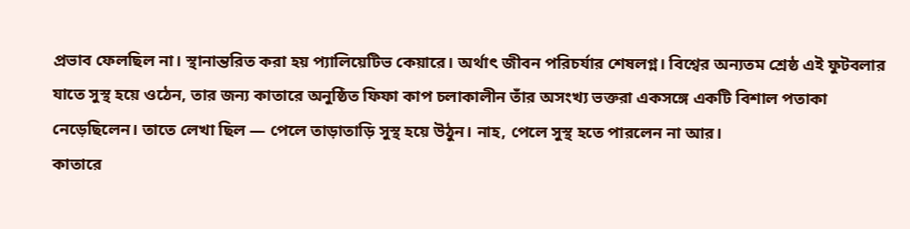প্রভাব ফেলছিল না। স্থানান্তরিত করা হয় প্যালিয়েটিভ কেয়ারে। অর্থাৎ জীবন পরিচর্যার শেষলগ্ন। বিশ্বের অন্যতম শ্রেষ্ঠ এই ফুটবলার যাতে সুস্থ হয়ে ওঠেন, তার জন্য কাতারে অনুষ্ঠিত ফিফা কাপ চলাকালীন তাঁর অসংখ্য ভক্তরা একসঙ্গে একটি বিশাল পতাকা নেড়েছিলেন। তাতে লেখা ছিল — পেলে তাড়াতাড়ি সুস্থ হয়ে উঠুন। নাহ, পেলে সুস্থ হতে পারলেন না আর।
কাতারে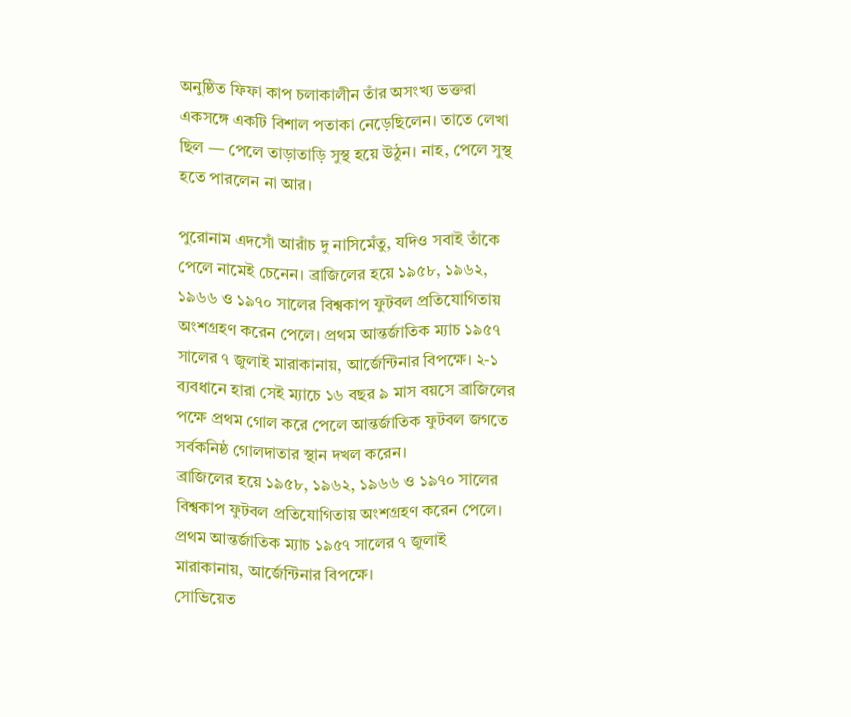অনুষ্ঠিত ফিফা কাপ চলাকালীন তাঁর অসংখ্য ভক্তরা একসঙ্গে একটি বিশাল পতাকা নেড়েছিলেন। তাতে লেখা ছিল — পেলে তাড়াতাড়ি সুস্থ হয়ে উঠুন। নাহ, পেলে সুস্থ হতে পারলেন না আর।

পুরোনাম এদসোঁ আরাঁচ দু নাসিমেঁতু, যদিও সবাই তাঁকে পেলে নামেই চেনেন। ব্রাজিলের হয়ে ১৯৫৮, ১৯৬২, ১৯৬৬ ও ১৯৭০ সালের বিশ্বকাপ ফুটবল প্রতিযোগিতায় অংশগ্রহণ করেন পেলে। প্রথম আন্তর্জাতিক ম্যাচ ১৯৫৭ সালের ৭ জুলাই মারাকানায়, আর্জেন্টিনার বিপক্ষে। ২-১ ব্যবধানে হারা সেই ম্যাচে ১৬ বছর ৯ মাস বয়সে ব্রাজিলের পক্ষে প্রথম গোল করে পেলে আন্তর্জাতিক ফুটবল জগতে সর্বকনিষ্ঠ গোলদাতার স্থান দখল করেন।
ব্রাজিলের হয়ে ১৯৫৮, ১৯৬২, ১৯৬৬ ও ১৯৭০ সালের বিশ্বকাপ ফুটবল প্রতিযোগিতায় অংশগ্রহণ করেন পেলে। প্রথম আন্তর্জাতিক ম্যাচ ১৯৫৭ সালের ৭ জুলাই মারাকানায়, আর্জেন্টিনার বিপক্ষে।
সোভিয়েত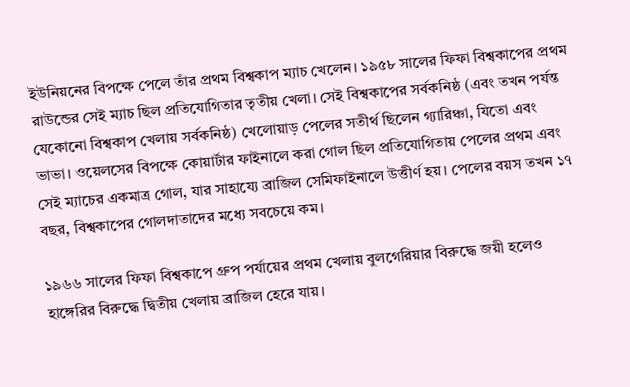ইউনিয়নের বিপক্ষে পেলে তাঁর প্রথম বিশ্বকাপ ম্যাচ খেলেন। ১৯৫৮ সালের ফিফা বিশ্বকাপের প্রথম রাউন্ডের সেই ম্যাচ ছিল প্রতিযোগিতার তৃতীয় খেলা। সেই বিশ্বকাপের সর্বকনিষ্ঠ (এবং তখন পর্যন্ত যেকোনো বিশ্বকাপ খেলায় সর্বকনিষ্ঠ) খেলোয়াড় পেলের সতীর্থ ছিলেন গ্যারিঞ্চা, যিতো এবং ভাভা। ওয়েলসের বিপক্ষে কোয়ার্টার ফাইনালে করা গোল ছিল প্রতিযোগিতায় পেলের প্রথম এবং সেই ম্যাচের একমাত্র গোল, যার সাহায্যে ব্রাজিল সেমিফাইনালে উত্তীর্ণ হয়। পেলের বয়স তখন ১৭ বছর, বিশ্বকাপের গোলদাতাদের মধ্যে সবচেয়ে কম।

১৯৬৬ সালের ফিফা বিশ্বকাপে গ্রুপ পর্যায়ের প্রথম খেলায় বুলগেরিয়ার বিরুদ্ধে জয়ী হলেও হাঙ্গেরির বিরুদ্ধে দ্বিতীয় খেলায় ব্রাজিল হেরে যায়।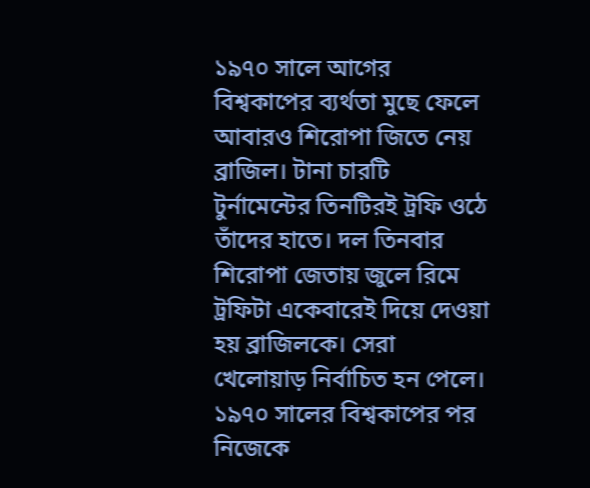১৯৭০ সালে আগের বিশ্বকাপের ব্যর্থতা মুছে ফেলে আবারও শিরোপা জিতে নেয় ব্রাজিল। টানা চারটি টুর্নামেন্টের তিনটিরই ট্রফি ওঠে তাঁদের হাতে। দল তিনবার শিরোপা জেতায় জুলে রিমে ট্রফিটা একেবারেই দিয়ে দেওয়া হয় ব্রাজিলকে। সেরা খেলোয়াড় নির্বাচিত হন পেলে। ১৯৭০ সালের বিশ্বকাপের পর নিজেকে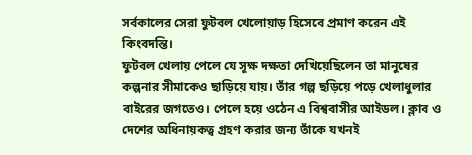সর্বকালের সেরা ফুটবল খেলোয়াড় হিসেবে প্রমাণ করেন এই কিংবদন্তি।
ফুটবল খেলায় পেলে যে সূক্ষ দক্ষতা দেখিয়েছিলেন তা মানুষের কল্পনার সীমাকেও ছাড়িয়ে যায়। তাঁর গল্প ছড়িয়ে পড়ে খেলাধুলার বাইরের জগতেও। পেলে হয়ে ওঠেন এ বিশ্ববাসীর আইডল। ক্লাব ও দেশের অধিনায়কত্ব গ্রহণ করার জন্য তাঁকে যখনই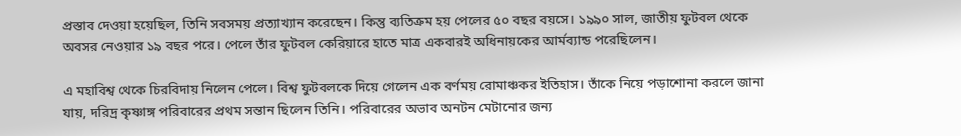প্রস্তাব দেওয়া হয়েছিল, তিনি সবসময় প্রত্যাখ্যান করেছেন। কিন্তু ব্যতিক্রম হয় পেলের ৫০ বছর বয়সে। ১৯৯০ সাল, জাতীয় ফুটবল থেকে অবসর নেওয়ার ১৯ বছর পরে। পেলে তাঁর ফুটবল কেরিয়ারে হাতে মাত্র একবারই অধিনায়কের আর্মব্যান্ড পরেছিলেন।

এ মহাবিশ্ব থেকে চিরবিদায় নিলেন পেলে। বিশ্ব ফুটবলকে দিয়ে গেলেন এক বর্ণময় রোমাঞ্চকর ইতিহাস। তাঁকে নিয়ে পড়াশোনা করলে জানা যায়, দরিদ্র কৃষ্ণাঙ্গ পরিবারের প্রথম সন্তান ছিলেন তিনি। পরিবারের অভাব অনটন মেটানোর জন্য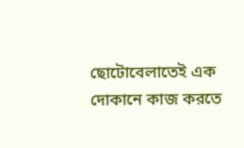ছোটোবেলাতেই এক দোকানে কাজ করতে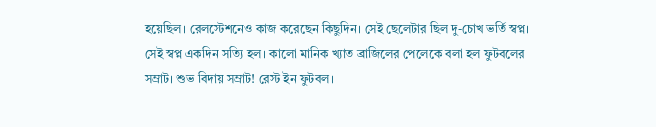হয়েছিল। রেলস্টেশনেও কাজ করেছেন কিছুদিন। সেই ছেলেটার ছিল দু-চোখ ভর্তি স্বপ্ন। সেই স্বপ্ন একদিন সত্যি হল। কালো মানিক খ্যাত ব্রাজিলের পেলেকে বলা হল ফুটবলের সম্রাট। শুভ বিদায় সম্রাট! রেস্ট ইন ফুটবল।